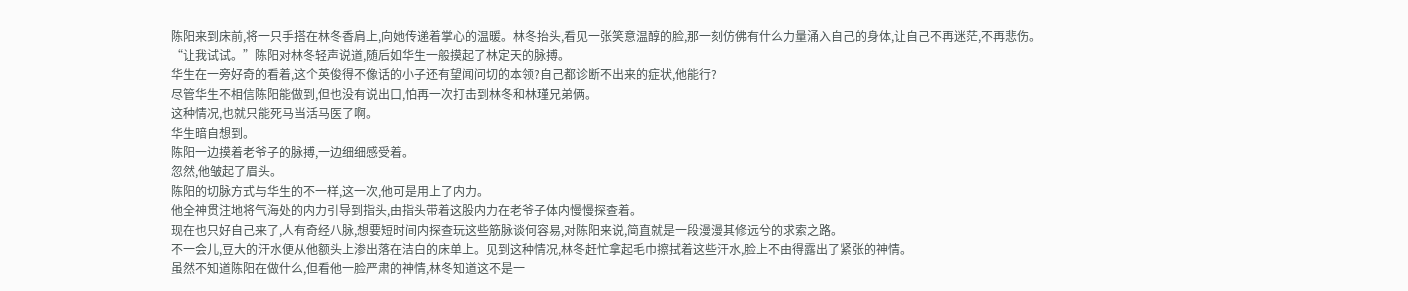陈阳来到床前,将一只手搭在林冬香肩上,向她传递着掌心的温暖。林冬抬头,看见一张笑意温醇的脸,那一刻仿佛有什么力量涌入自己的身体,让自己不再迷茫,不再悲伤。
“让我试试。”陈阳对林冬轻声说道,随后如华生一般摸起了林定天的脉搏。
华生在一旁好奇的看着,这个英俊得不像话的小子还有望闻问切的本领?自己都诊断不出来的症状,他能行?
尽管华生不相信陈阳能做到,但也没有说出口,怕再一次打击到林冬和林瑾兄弟俩。
这种情况,也就只能死马当活马医了啊。
华生暗自想到。
陈阳一边摸着老爷子的脉搏,一边细细感受着。
忽然,他皱起了眉头。
陈阳的切脉方式与华生的不一样,这一次,他可是用上了内力。
他全神贯注地将气海处的内力引导到指头,由指头带着这股内力在老爷子体内慢慢探查着。
现在也只好自己来了,人有奇经八脉,想要短时间内探查玩这些筋脉谈何容易,对陈阳来说,简直就是一段漫漫其修远兮的求索之路。
不一会儿,豆大的汗水便从他额头上渗出落在洁白的床单上。见到这种情况,林冬赶忙拿起毛巾擦拭着这些汗水,脸上不由得露出了紧张的神情。
虽然不知道陈阳在做什么,但看他一脸严肃的神情,林冬知道这不是一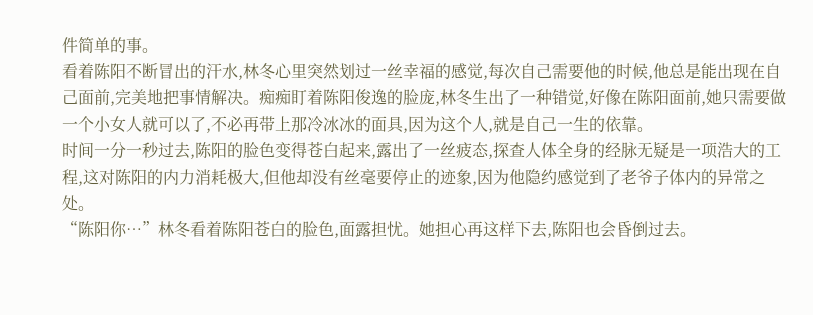件简单的事。
看着陈阳不断冒出的汗水,林冬心里突然划过一丝幸福的感觉,每次自己需要他的时候,他总是能出现在自己面前,完美地把事情解决。痴痴盯着陈阳俊逸的脸庞,林冬生出了一种错觉,好像在陈阳面前,她只需要做一个小女人就可以了,不必再带上那冷冰冰的面具,因为这个人,就是自己一生的依靠。
时间一分一秒过去,陈阳的脸色变得苍白起来,露出了一丝疲态,探查人体全身的经脉无疑是一项浩大的工程,这对陈阳的内力消耗极大,但他却没有丝毫要停止的迹象,因为他隐约感觉到了老爷子体内的异常之处。
“陈阳你…”林冬看着陈阳苍白的脸色,面露担忧。她担心再这样下去,陈阳也会昏倒过去。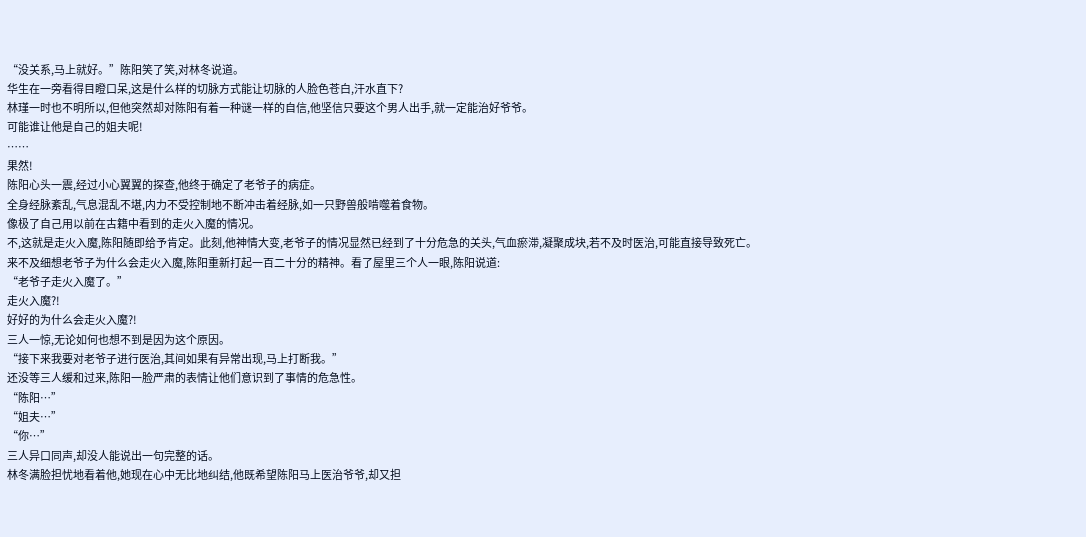“没关系,马上就好。”陈阳笑了笑,对林冬说道。
华生在一旁看得目瞪口呆,这是什么样的切脉方式能让切脉的人脸色苍白,汗水直下?
林瑾一时也不明所以,但他突然却对陈阳有着一种谜一样的自信,他坚信只要这个男人出手,就一定能治好爷爷。
可能谁让他是自己的姐夫呢!
……
果然!
陈阳心头一震,经过小心翼翼的探查,他终于确定了老爷子的病症。
全身经脉紊乱,气息混乱不堪,内力不受控制地不断冲击着经脉,如一只野兽般啃噬着食物。
像极了自己用以前在古籍中看到的走火入魔的情况。
不,这就是走火入魔,陈阳随即给予肯定。此刻,他神情大变,老爷子的情况显然已经到了十分危急的关头,气血瘀滞,凝聚成块,若不及时医治,可能直接导致死亡。
来不及细想老爷子为什么会走火入魔,陈阳重新打起一百二十分的精神。看了屋里三个人一眼,陈阳说道:
“老爷子走火入魔了。”
走火入魔?!
好好的为什么会走火入魔?!
三人一惊,无论如何也想不到是因为这个原因。
“接下来我要对老爷子进行医治,其间如果有异常出现,马上打断我。”
还没等三人缓和过来,陈阳一脸严肃的表情让他们意识到了事情的危急性。
“陈阳…”
“姐夫…”
“你…”
三人异口同声,却没人能说出一句完整的话。
林冬满脸担忧地看着他,她现在心中无比地纠结,他既希望陈阳马上医治爷爷,却又担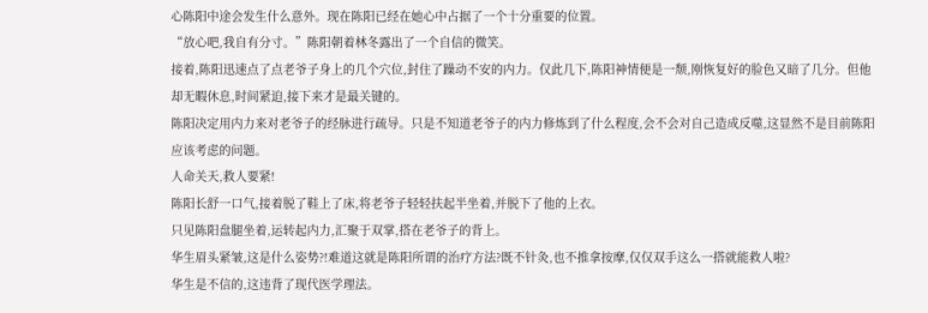心陈阳中途会发生什么意外。现在陈阳已经在她心中占据了一个十分重要的位置。
“放心吧,我自有分寸。”陈阳朝着林冬露出了一个自信的微笑。
接着,陈阳迅速点了点老爷子身上的几个穴位,封住了躁动不安的内力。仅此几下,陈阳神情便是一颓,刚恢复好的脸色又暗了几分。但他却无暇休息,时间紧迫,接下来才是最关键的。
陈阳决定用内力来对老爷子的经脉进行疏导。只是不知道老爷子的内力修炼到了什么程度,会不会对自己造成反噬,这显然不是目前陈阳应该考虑的问题。
人命关天,救人要紧!
陈阳长舒一口气,接着脱了鞋上了床,将老爷子轻轻扶起半坐着,并脱下了他的上衣。
只见陈阳盘腿坐着,运转起内力,汇聚于双掌,搭在老爷子的背上。
华生眉头紧皱,这是什么姿势?!难道这就是陈阳所谓的治疗方法?既不针灸,也不推拿按摩,仅仅双手这么一搭就能救人啦?
华生是不信的,这违背了现代医学理法。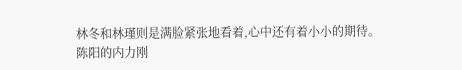林冬和林瑾则是满脸紧张地看着,心中还有着小小的期待。
陈阳的内力刚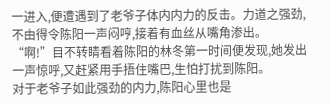一进入,便遭遇到了老爷子体内内力的反击。力道之强劲,不由得令陈阳一声闷哼,接着有血丝从嘴角渗出。
“啊!”目不转睛看着陈阳的林冬第一时间便发现,她发出一声惊呼,又赶紧用手捂住嘴巴,生怕打扰到陈阳。
对于老爷子如此强劲的内力,陈阳心里也是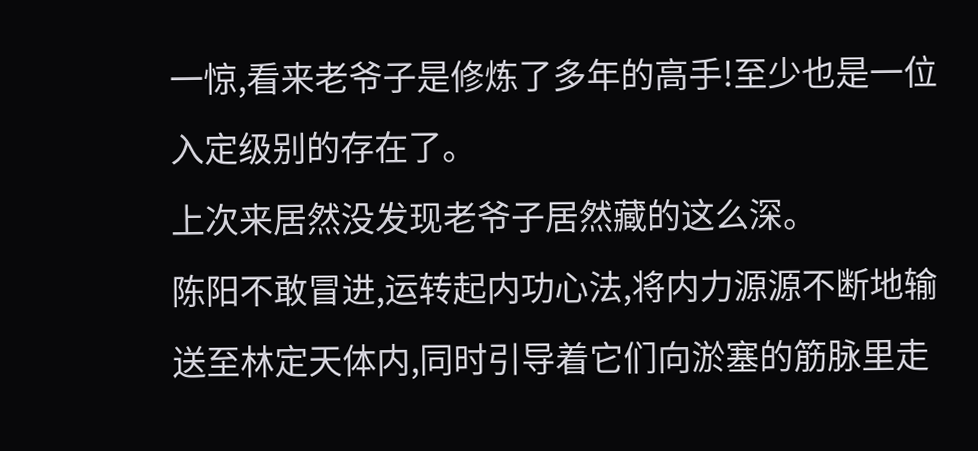一惊,看来老爷子是修炼了多年的高手!至少也是一位入定级别的存在了。
上次来居然没发现老爷子居然藏的这么深。
陈阳不敢冒进,运转起内功心法,将内力源源不断地输送至林定天体内,同时引导着它们向淤塞的筋脉里走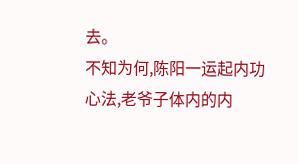去。
不知为何,陈阳一运起内功心法,老爷子体内的内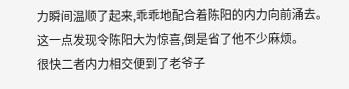力瞬间温顺了起来,乖乖地配合着陈阳的内力向前涌去。
这一点发现令陈阳大为惊喜,倒是省了他不少麻烦。
很快二者内力相交便到了老爷子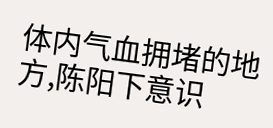体内气血拥堵的地方,陈阳下意识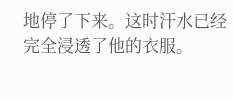地停了下来。这时汗水已经完全浸透了他的衣服。